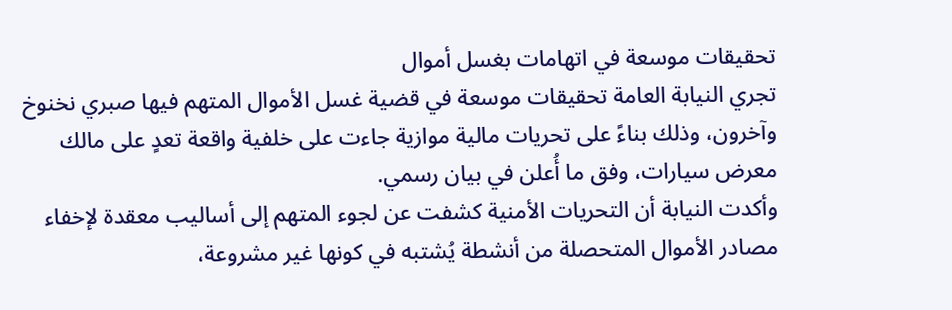تحقيقات موسعة في اتهامات بغسل أموال
تجري النيابة العامة تحقيقات موسعة في قضية غسل الأموال المتهم فيها صبري نخنوخ وآخرون، وذلك بناءً على تحريات مالية موازية جاءت على خلفية واقعة تعدٍ على مالك معرض سيارات، وفق ما أُعلن في بيان رسمي.
وأكدت النيابة أن التحريات الأمنية كشفت عن لجوء المتهم إلى أساليب معقدة لإخفاء مصادر الأموال المتحصلة من أنشطة يُشتبه في كونها غير مشروعة،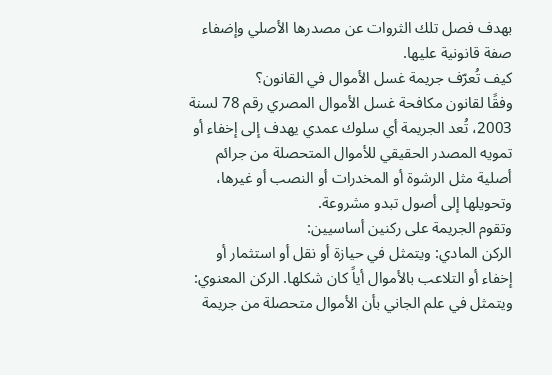بهدف فصل تلك الثروات عن مصدرها الأصلي وإضفاء صفة قانونية عليها.
كيف تُعرّف جريمة غسل الأموال في القانون؟
وفقًا لقانون مكافحة غسل الأموال المصري رقم 78 لسنة 2003، تُعد الجريمة أي سلوك عمدي يهدف إلى إخفاء أو تمويه المصدر الحقيقي للأموال المتحصلة من جرائم أصلية مثل الرشوة أو المخدرات أو النصب أو غيرها، وتحويلها إلى أصول تبدو مشروعة.
وتقوم الجريمة على ركنين أساسيين:
الركن المادي: ويتمثل في حيازة أو نقل أو استثمار أو إخفاء أو التلاعب بالأموال أياً كان شكلها. الركن المعنوي: ويتمثل في علم الجاني بأن الأموال متحصلة من جريمة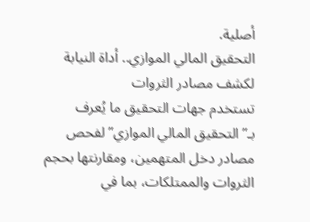أصلية.
التحقيق المالي الموازي.. أداة النيابة لكشف مصادر الثروات
تستخدم جهات التحقيق ما يُعرف بـ”التحقيق المالي الموازي” لفحص مصادر دخل المتهمين، ومقارنتها بحجم الثروات والممتلكات، بما في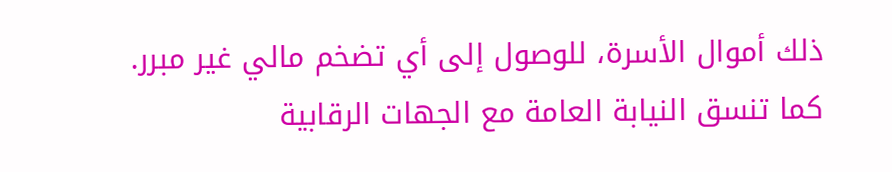ذلك أموال الأسرة، للوصول إلى أي تضخم مالي غير مبرر.
كما تنسق النيابة العامة مع الجهات الرقابية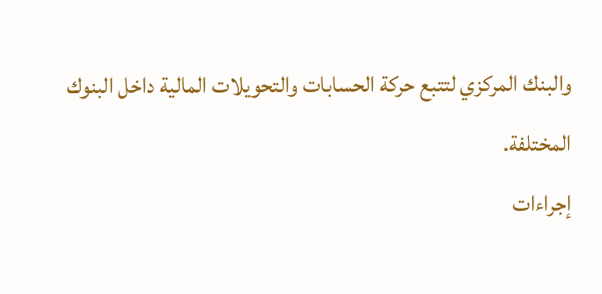والبنك المركزي لتتبع حركة الحسابات والتحويلات المالية داخل البنوك المختلفة.
إجراءات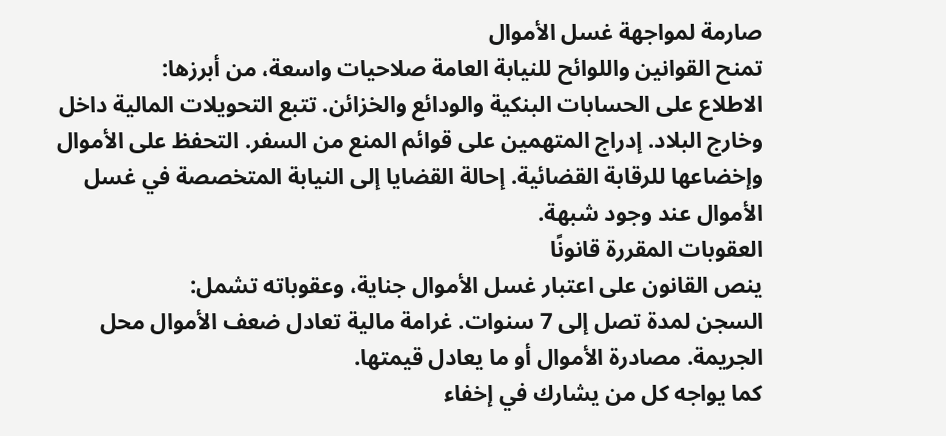صارمة لمواجهة غسل الأموال
تمنح القوانين واللوائح للنيابة العامة صلاحيات واسعة، من أبرزها:
الاطلاع على الحسابات البنكية والودائع والخزائن. تتبع التحويلات المالية داخل وخارج البلاد. إدراج المتهمين على قوائم المنع من السفر. التحفظ على الأموال وإخضاعها للرقابة القضائية. إحالة القضايا إلى النيابة المتخصصة في غسل الأموال عند وجود شبهة.
العقوبات المقررة قانونًا
ينص القانون على اعتبار غسل الأموال جناية، وعقوباته تشمل:
السجن لمدة تصل إلى 7 سنوات. غرامة مالية تعادل ضعف الأموال محل الجريمة. مصادرة الأموال أو ما يعادل قيمتها.
كما يواجه كل من يشارك في إخفاء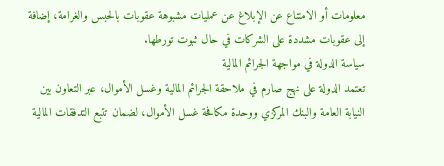معلومات أو الامتناع عن الإبلاغ عن عمليات مشبوهة عقوبات بالحبس والغرامة، إضافة إلى عقوبات مشددة على الشركات في حال ثبوت تورطها.
سياسة الدولة في مواجهة الجرائم المالية
تعتمد الدولة على نهج صارم في ملاحقة الجرائم المالية وغسل الأموال، عبر التعاون بين النيابة العامة والبنك المركزي ووحدة مكافحة غسل الأموال، لضمان تتبع التدفقات المالية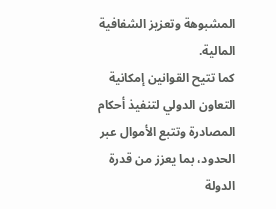المشبوهة وتعزيز الشفافية المالية.
كما تتيح القوانين إمكانية التعاون الدولي لتنفيذ أحكام المصادرة وتتبع الأموال عبر الحدود، بما يعزز من قدرة الدولة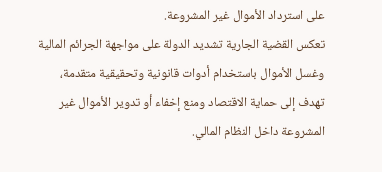على استرداد الأموال غير المشروعة.
تعكس القضية الجارية تشديد الدولة على مواجهة الجرائم المالية وغسل الأموال باستخدام أدوات قانونية وتحقيقية متقدمة، تهدف إلى حماية الاقتصاد ومنع إخفاء أو تدوير الأموال غير المشروعة داخل النظام المالي.